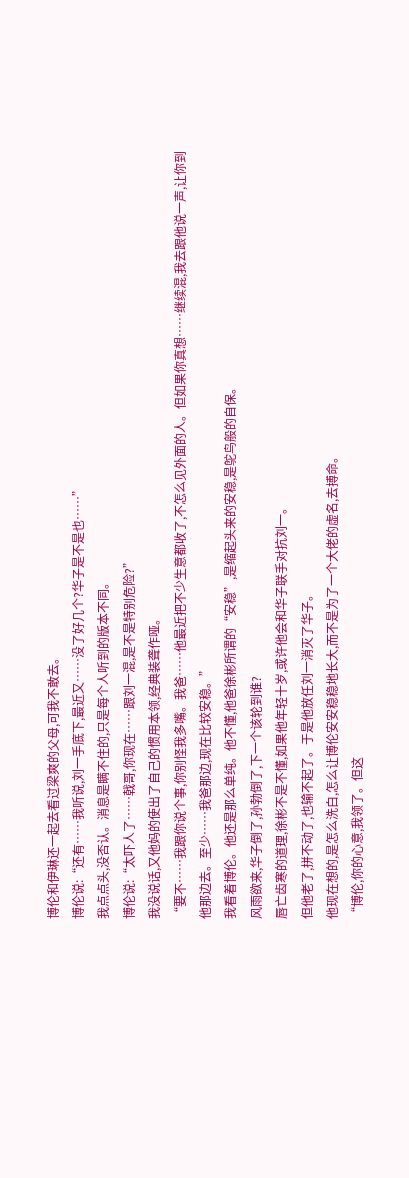博伦和伊琳还一起去看过梁爽的父母,可我不敢去。
博伦说:“还有……我听说,刘一手底下,最近又……没了好几个?华子是不是也……”
我点点头,没否认。消息是瞒不住的,只是每个人听到的版本不同。
博伦说:“太吓人了……戟哥,你现在……跟刘一混,是不是特别危险?”
我没说话,又他妈的使出了自己的惯用本领,经典装聋作哑。
“要不……我跟你说个事,你别怪我多嘴。我爸……他最近把不少生意都收了,不怎么见外面的人。但如果你真想……继续混,我去跟他说一声,让你到他那边去。至少……我爸那边,现在比较安稳。”
我看着博伦。他还是那么单纯。他不懂,他爸徐彬所谓的“安稳”,是缩起头来的安稳,是鸵鸟般的自保。
风雨欲来,华子倒了,孙勃倒了,下一个该轮到谁?
唇亡齿寒的道理,徐彬不是不懂,如果他年轻十岁,或许他会和华子联手对抗刘一。
但他老了,拼不动了,也输不起了。于是他放任刘一消灭了华子。
他现在想的,是怎么洗白,怎么让博伦安安稳稳地长大,而不是为了一个大佬的虚名,去搏命。
“博伦,你的心意,我领了。但这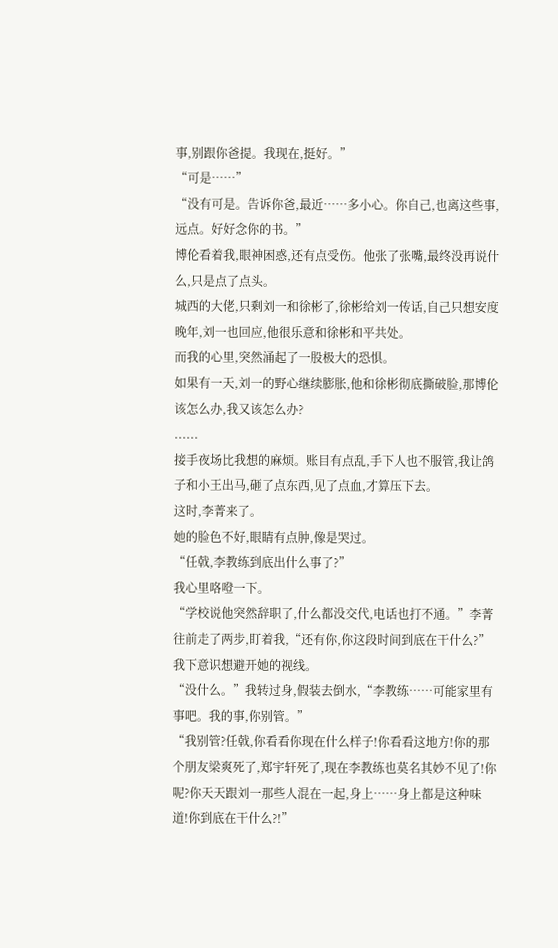事,别跟你爸提。我现在,挺好。”
“可是……”
“没有可是。告诉你爸,最近……多小心。你自己,也离这些事,远点。好好念你的书。”
博伦看着我,眼神困惑,还有点受伤。他张了张嘴,最终没再说什么,只是点了点头。
城西的大佬,只剩刘一和徐彬了,徐彬给刘一传话,自己只想安度晚年,刘一也回应,他很乐意和徐彬和平共处。
而我的心里,突然涌起了一股极大的恐惧。
如果有一天,刘一的野心继续膨胀,他和徐彬彻底撕破脸,那博伦该怎么办,我又该怎么办?
......
接手夜场比我想的麻烦。账目有点乱,手下人也不服管,我让鸽子和小王出马,砸了点东西,见了点血,才算压下去。
这时,李菁来了。
她的脸色不好,眼睛有点肿,像是哭过。
“任戟,李教练到底出什么事了?”
我心里咯噔一下。
“学校说他突然辞职了,什么都没交代,电话也打不通。”李菁往前走了两步,盯着我,“还有你,你这段时间到底在干什么?”
我下意识想避开她的视线。
“没什么。”我转过身,假装去倒水,“李教练……可能家里有事吧。我的事,你别管。”
“我别管?任戟,你看看你现在什么样子!你看看这地方!你的那个朋友梁爽死了,郑宇轩死了,现在李教练也莫名其妙不见了!你呢?你天天跟刘一那些人混在一起,身上……身上都是这种味道!你到底在干什么?!”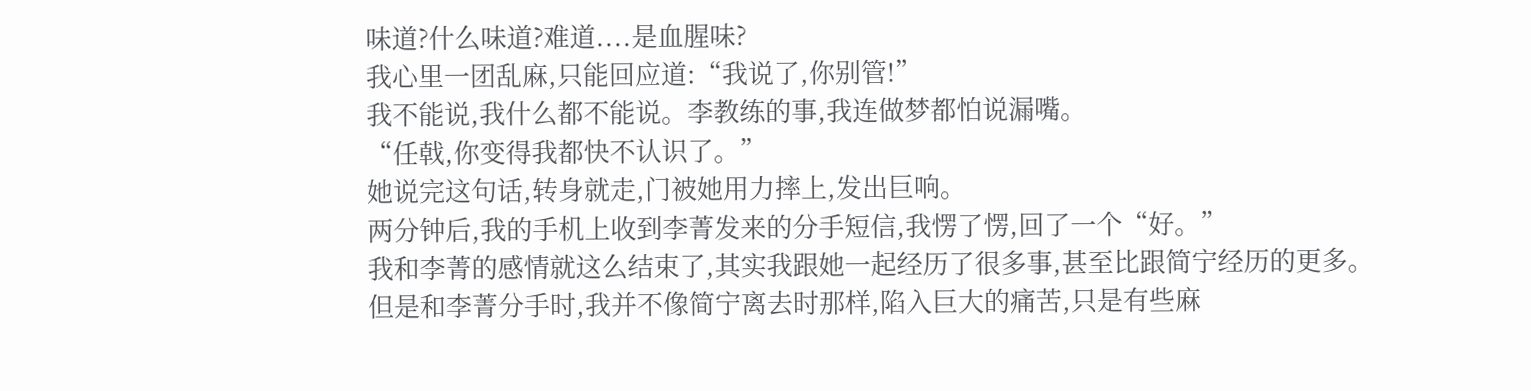味道?什么味道?难道....是血腥味?
我心里一团乱麻,只能回应道:“我说了,你别管!”
我不能说,我什么都不能说。李教练的事,我连做梦都怕说漏嘴。
“任戟,你变得我都快不认识了。”
她说完这句话,转身就走,门被她用力摔上,发出巨响。
两分钟后,我的手机上收到李菁发来的分手短信,我愣了愣,回了一个“好。”
我和李菁的感情就这么结束了,其实我跟她一起经历了很多事,甚至比跟简宁经历的更多。
但是和李菁分手时,我并不像简宁离去时那样,陷入巨大的痛苦,只是有些麻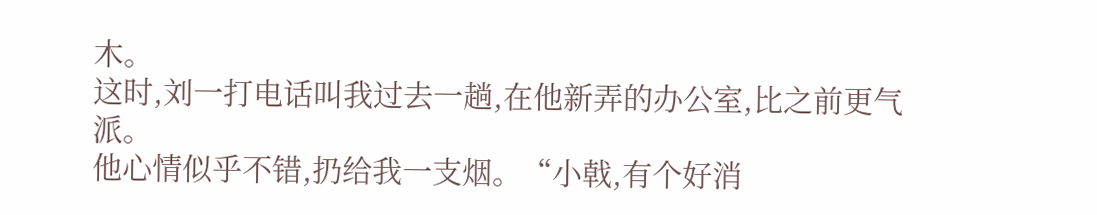木。
这时,刘一打电话叫我过去一趟,在他新弄的办公室,比之前更气派。
他心情似乎不错,扔给我一支烟。“小戟,有个好消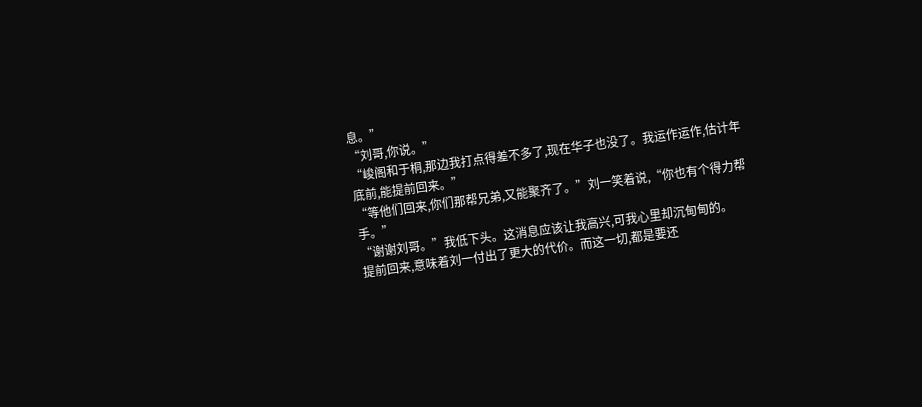息。”
“刘哥,你说。”
“峻阁和于桐,那边我打点得差不多了,现在华子也没了。我运作运作,估计年底前,能提前回来。”
“等他们回来,你们那帮兄弟,又能聚齐了。”刘一笑着说,“你也有个得力帮手。”
“谢谢刘哥。”我低下头。这消息应该让我高兴,可我心里却沉甸甸的。
提前回来,意味着刘一付出了更大的代价。而这一切,都是要还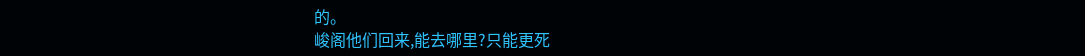的。
峻阁他们回来,能去哪里?只能更死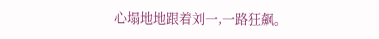心塌地地跟着刘一,一路狂飙。